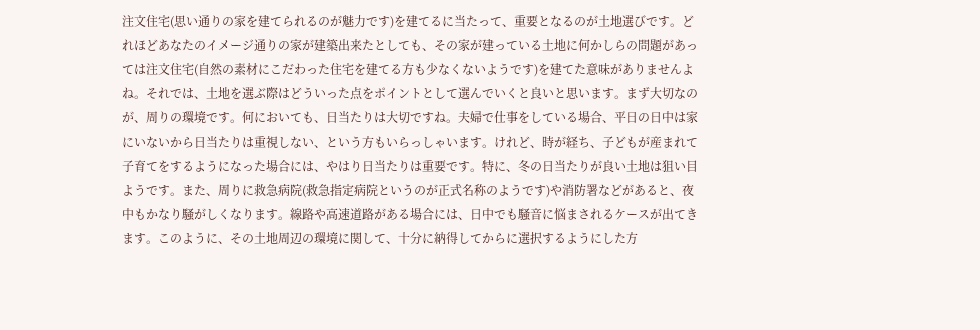注文住宅(思い通りの家を建てられるのが魅力です)を建てるに当たって、重要となるのが土地選びです。どれほどあなたのイメージ通りの家が建築出来たとしても、その家が建っている土地に何かしらの問題があっては注文住宅(自然の素材にこだわった住宅を建てる方も少なくないようです)を建てた意味がありませんよね。それでは、土地を選ぶ際はどういった点をポイントとして選んでいくと良いと思います。まず大切なのが、周りの環境です。何においても、日当たりは大切ですね。夫婦で仕事をしている場合、平日の日中は家にいないから日当たりは重視しない、という方もいらっしゃいます。けれど、時が経ち、子どもが産まれて子育てをするようになった場合には、やはり日当たりは重要です。特に、冬の日当たりが良い土地は狙い目ようです。また、周りに救急病院(救急指定病院というのが正式名称のようです)や消防署などがあると、夜中もかなり騒がしくなります。線路や高速道路がある場合には、日中でも騒音に悩まされるケースが出てきます。このように、その土地周辺の環境に関して、十分に納得してからに選択するようにした方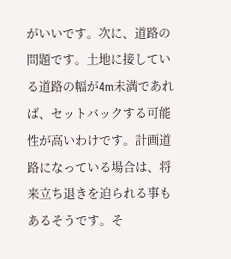がいいです。次に、道路の問題です。土地に接している道路の幅が4m未満であれば、セットバックする可能性が高いわけです。計画道路になっている場合は、将来立ち退きを迫られる事もあるそうです。そ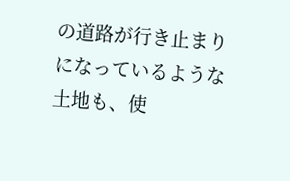の道路が行き止まりになっているような土地も、使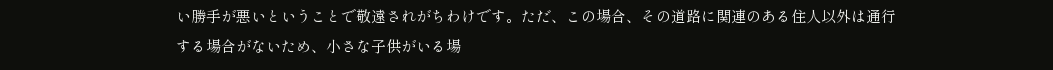い勝手が悪いということで敬遠されがちわけです。ただ、この場合、その道路に関連のある住人以外は通行する場合がないため、小さな子供がいる場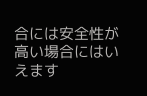合には安全性が高い場合にはいえます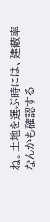ね。土地を選ぶ時には、建蔽率なんかも確認する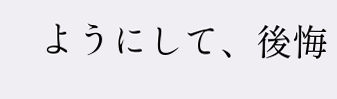ようにして、後悔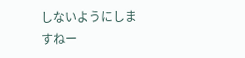しないようにしますねー